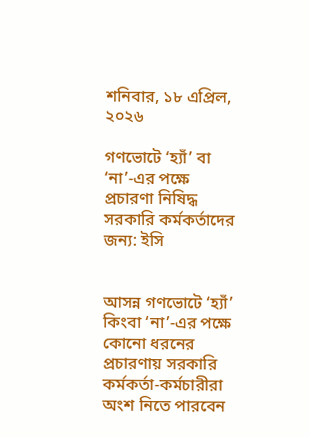শনিবার, ১৮ এপ্রিল, ২০২৬

গণভোটে ‘হ্যাঁ’ বা ‘না’-এর পক্ষে প্রচারণা নিষিদ্ধ সরকারি কর্মকর্তাদের জন্য: ইসি


আসন্ন গণভোটে ‘হ্যাঁ’ কিংবা ‘না’-এর পক্ষে কোনো ধরনের প্রচারণায় সরকারি কর্মকর্তা-কর্মচারীরা অংশ নিতে পারবেন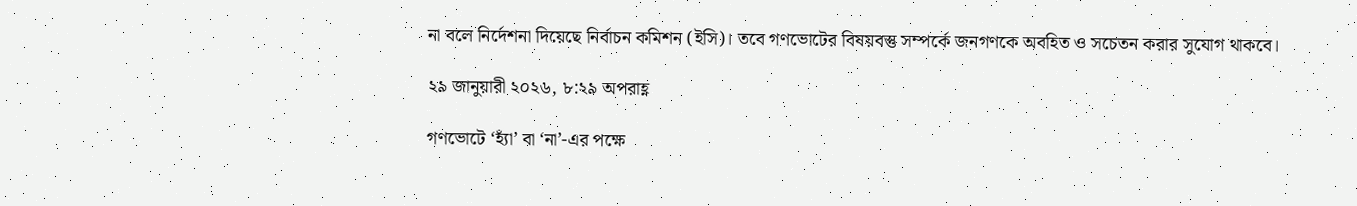না বলে নির্দেশনা দিয়েছে নির্বাচন কমিশন (ইসি)। তবে গণভোটের বিষয়বস্তু সম্পর্কে জনগণকে অবহিত ও সচেতন করার সুযোগ থাকবে।

২৯ জানুয়ারী ২০২৬, ৮:২৯ অপরাহ্ণ

গণভোটে ‘হ্যাঁ’ বা ‘না’-এর পক্ষে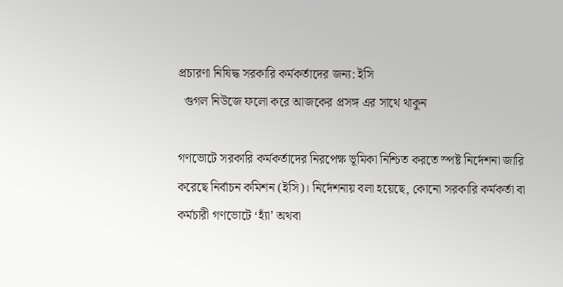প্রচারণা নিষিদ্ধ সরকারি কর্মকর্তাদের জন্য: ইসি
  গুগল নিউজে ফলো করে আজকের প্রসঙ্গ এর সাথে থাকুন

গণভোটে সরকারি কর্মকর্তাদের নিরপেক্ষ ভূমিকা নিশ্চিত করতে স্পষ্ট নির্দেশনা জারি করেছে নির্বাচন কমিশন (ইসি)। নির্দেশনায় বলা হয়েছে, কোনো সরকারি কর্মকর্তা বা কর্মচারী গণভোটে ‘হ্যাঁ’ অথবা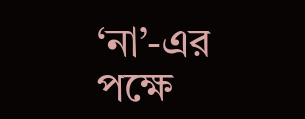‘না’-এর পক্ষে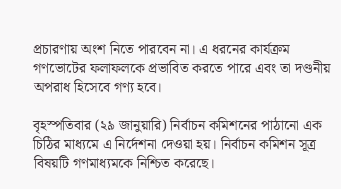প্রচারণায় অংশ নিতে পারবেন না। এ ধরনের কার্যক্রম গণভোটের ফলাফলকে প্রভাবিত করতে পারে এবং তা দণ্ডনীয় অপরাধ হিসেবে গণ্য হবে।

বৃহস্পতিবার (২৯ জানুয়ারি) নির্বাচন কমিশনের পাঠানো এক চিঠির মাধ্যমে এ নির্দেশনা দেওয়া হয়। নির্বাচন কমিশন সূত্র বিষয়টি গণমাধ্যমকে নিশ্চিত করেছে।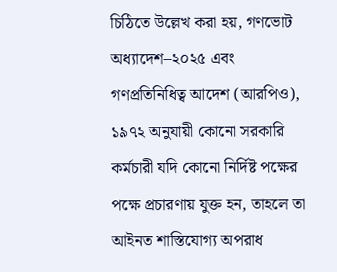চিঠিতে উল্লেখ করা হয়, গণভোট অধ্যাদেশ–২০২৫ এবং গণপ্রতিনিধিত্ব আদেশ (আরপিও), ১৯৭২ অনুযায়ী কোনো সরকারি কর্মচারী যদি কোনো নির্দিষ্ট পক্ষের পক্ষে প্রচারণায় যুক্ত হন, তাহলে তা আইনত শাস্তিযোগ্য অপরাধ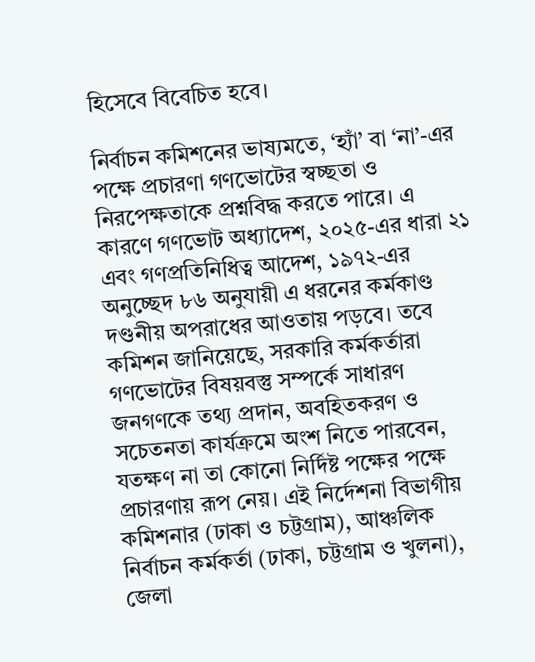হিসেবে বিবেচিত হবে।

নির্বাচন কমিশনের ভাষ্যমতে, ‘হ্যাঁ’ বা ‘না’-এর পক্ষে প্রচারণা গণভোটের স্বচ্ছতা ও নিরপেক্ষতাকে প্রশ্নবিদ্ধ করতে পারে। এ কারণে গণভোট অধ্যাদেশ, ২০২৫-এর ধারা ২১ এবং গণপ্রতিনিধিত্ব আদেশ, ১৯৭২-এর অনুচ্ছেদ ৮৬ অনুযায়ী এ ধরনের কর্মকাণ্ড দণ্ডনীয় অপরাধের আওতায় পড়বে। তবে কমিশন জানিয়েছে, সরকারি কর্মকর্তারা গণভোটের বিষয়বস্তু সম্পর্কে সাধারণ জনগণকে তথ্য প্রদান, অবহিতকরণ ও সচেতনতা কার্যক্রমে অংশ নিতে পারবেন, যতক্ষণ না তা কোনো নির্দিষ্ট পক্ষের পক্ষে প্রচারণায় রূপ নেয়। এই নির্দেশনা বিভাগীয় কমিশনার (ঢাকা ও চট্টগ্রাম), আঞ্চলিক নির্বাচন কর্মকর্তা (ঢাকা, চট্টগ্রাম ও খুলনা), জেলা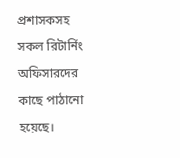প্রশাসকসহ সকল রিটার্নিং অফিসারদের কাছে পাঠানো হয়েছে।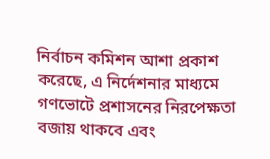নির্বাচন কমিশন আশা প্রকাশ করেছে, এ নির্দেশনার মাধ্যমে গণভোটে প্রশাসনের নিরপেক্ষতা বজায় থাকবে এবং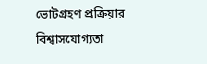ভোটগ্রহণ প্রক্রিয়ার বিশ্বাসযোগ্যতা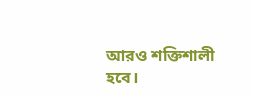আরও শক্তিশালী হবে।